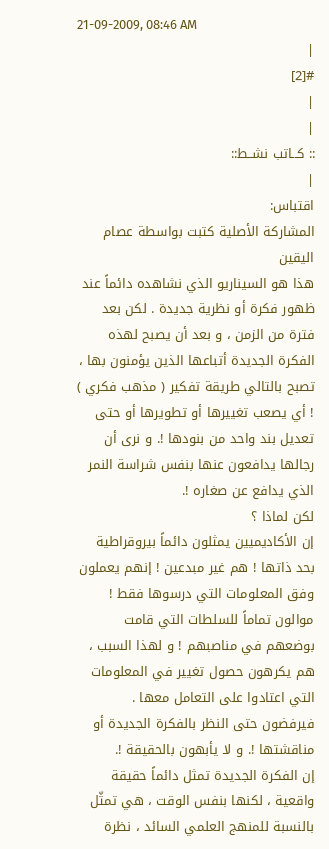21-09-2009, 08:46 AM
|
#[2]
|
|
:: كــاتب نشــط::
|
اقتباس:
المشاركة الأصلية كتبت بواسطة عصام اليقين
هذا هو السيناريو الذي نشاهده دائماً عند ظهور فكرة أو نظرية جديدة . لكن بعد فترة من الزمن ، و بعد أن يصبح لهذه الفكرة الجديدة أتباعها الذين يؤمنون بها ، تصبح بالتالي طريقة تفكير ( مذهب فكري ) ! أي يصعب تغييرها أو تطويرها أو حتى تعديل بند واحد من بنودها !. و نرى أن رجالها يدافعون عنها بنفس شراسة النمر الذي يدافع عن صغاره !.
لكن لماذا ؟
إن الأكاديميين يمثلون دائماً بيروقراطية بحد ذاتها ! هم غير مبدعين ! إنهم يعملون وفق المعلومات التي درسوها فقط ! موالون تماماً للسلطات التي قامت بوضعهم في مناصبهم ! و لهذا السبب ، هم يكرهون حصول تغيير في المعلومات التي اعتادوا على التعامل معها . فيرفضون حتى النظر بالفكرة الجديدة أو مناقشتها !. و لا يأبهون بالحقيقة !.
إن الفكرة الجديدة تمثل دائماً حقيقة واقعية ، لكنها بنفس الوقت ، هي تمثّل بالنسبة للمنهج العلمي السائد ، نظرة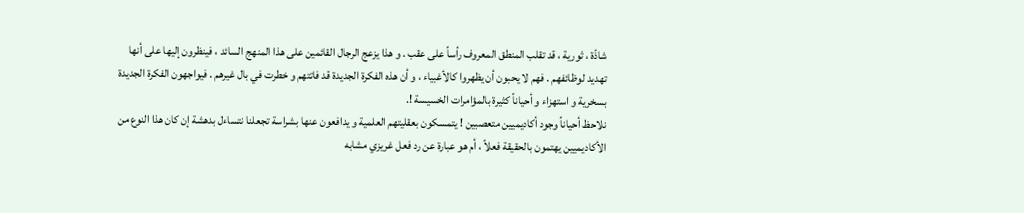شاذّة ، ثورية ، قد تقلب المنطق المعروف رأساً على عقب . و هذا يزعج الرجال القائمين على هذا المنهج السائد ، فينظرون إليها على أنها تهديد لوظائفهم . فهم لا يحبون أن يظهروا كالأغبياء ، و أن هذه الفكرة الجديدة قد فاتتهم و خطرت في بال غيرهم . فيواجهون الفكرة الجديدة بسخرية و استهزاء و أحياناً كثيرة بالمؤامرات الخسيسة !.
نلاحظ أحياناً وجود أكاديميين متعصبين ! يتمسكون بعقليتهم العلمية و يدافعون عنها بشراسة تجعلنا نتساءل بدهشة إن كان هذا النوع من الأكاديميين يهتمون بالحقيقة فعلاً ، أم هو عبارة عن رد فعل غريزي مشابه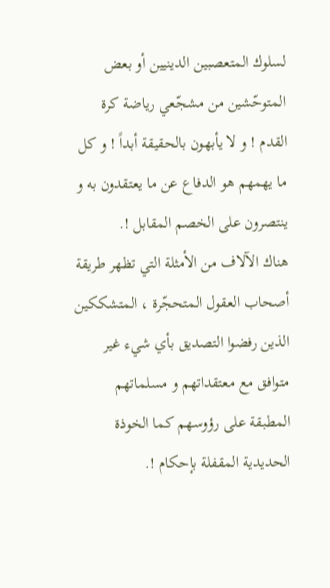لسلوك المتعصبين الدينيين أو بعض المتوحّشين من مشجّعي رياضة كرة القدم ! و لا يأبهون بالحقيقة أبداً ! و كل ما يهمهم هو الدفاع عن ما يعتقدون به و ينتصرون على الخصم المقابل !.
هناك الآلاف من الأمثلة التي تظهر طريقة أصحاب العقول المتحجّرة ، المتشككين الذين رفضوا التصديق بأي شيء غير متوافق مع معتقداتهم و مسلماتهم المطبقة على رؤوسهم كما الخوذة الحديدية المقفلة بإحكام !.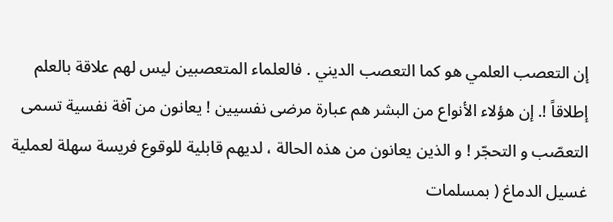إن التعصب العلمي هو كما التعصب الديني . فالعلماء المتعصبين ليس لهم علاقة بالعلم إطلاقاً !. إن هؤلاء الأنواع من البشر هم عبارة مرضى نفسيين ! يعانون من آفة نفسية تسمى التعصّب و التحجّر ! و الذين يعانون من هذه الحالة ، لديهم قابلية للوقوع فريسة سهلة لعملية غسيل الدماغ ( بمسلمات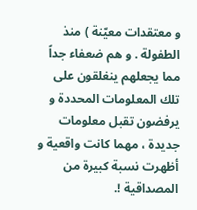و معتقدات معيّنة ) منذ الطفولة . و هم ضعفاء جداً مما يجعلهم ينغلقون على تلك المعلومات المحددة و يرفضون تقبل معلومات جديدة ، مهما كانت واقعية و أظهرت نسبة كبيرة من المصداقية !.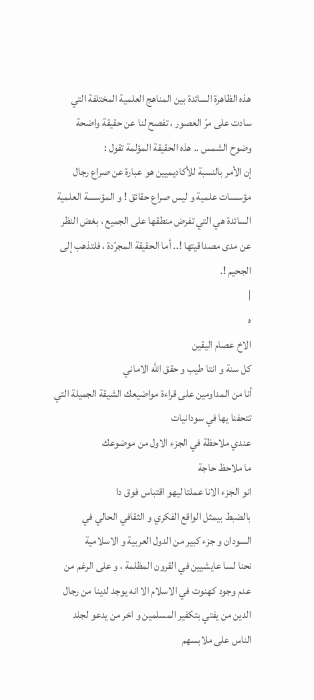هذه الظاهرة السائدة بين المناهج العلمية المختلفة التي سادت على مرّ العصور ، تفصح لنا عن حقيقة واضحة وضوح الشمس .. هذه الحقيقة المؤلمة تقول :
إن الأمر بالنسبة للأكاديميين هو عبارة عن صراع رجال مؤسسات علمية و ليس صراع حقائق ! و المؤسسة العلمية السائدة هي التي تفرض منطقها على الجميع ، بغض النظر عن مدى مصداقيتها !.. أما الحقيقة المجرّدة ، فلتذهب إلى الجحيم !.
|
ه
الاخ عصام اليقين
كل سنة و انتا طيب و حقق الله الاماني
أنا من المداومين على قراءة مواضيعك الشيقة الجميلة التي تتحفنا يها في سودانيات
عندي ملاحظة في الجزء الاول من موضوعك
ما ملاحظ حاجة
انو الجزء الانا عملتا ليهو اقتباس فوق دا
بالضبط بيمثل الواقع الفكري و الثقافي الحالي في السودان و جزء كبير من الدول العربية و الاسلامية
نحنا لسا عايشيين في القرون المظلمة ، و على الرغم من عدم وجود كهنوت في الاسلام الا انه يوجد لدينا من رجال الدين من يفتي بتكفير المسلمين و اخر من يدعو لجلد الناس على ملابسهم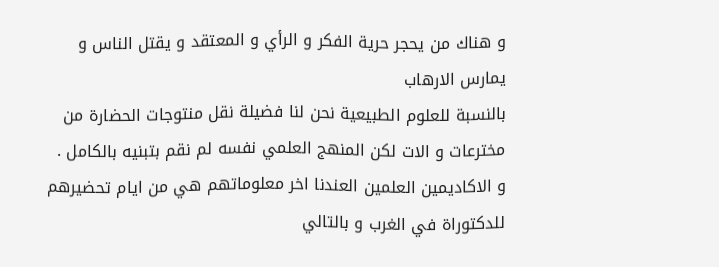و هناك من يحجر حرية الفكر و الرأي و المعتقد و يقتل الناس و يمارس الارهاب
بالنسبة للعلوم الطبيعية نحن لنا فضيلة نقل منتوجات الحضارة من مخترعات و الات لكن المنهج العلمي نفسه لم نقم بتبنيه بالكامل . و الاكاديمين العلمين العندنا اخر معلوماتهم هي من ايام تحضيرهم للدكتوراة في الغرب و بالتالي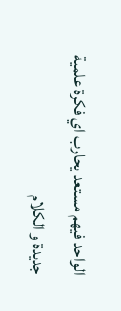الواحد فيهم مستعد يحارب اي فكرة علمية جديدة و الكلام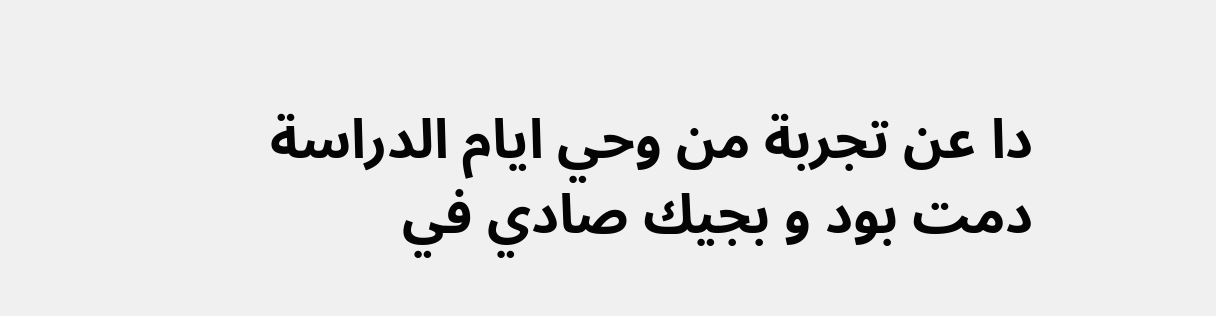دا عن تجربة من وحي ايام الدراسة
دمت بود و بجيك صادي في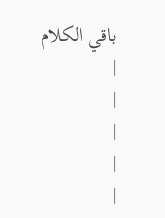باقي الكلام
|
|
|
|
|